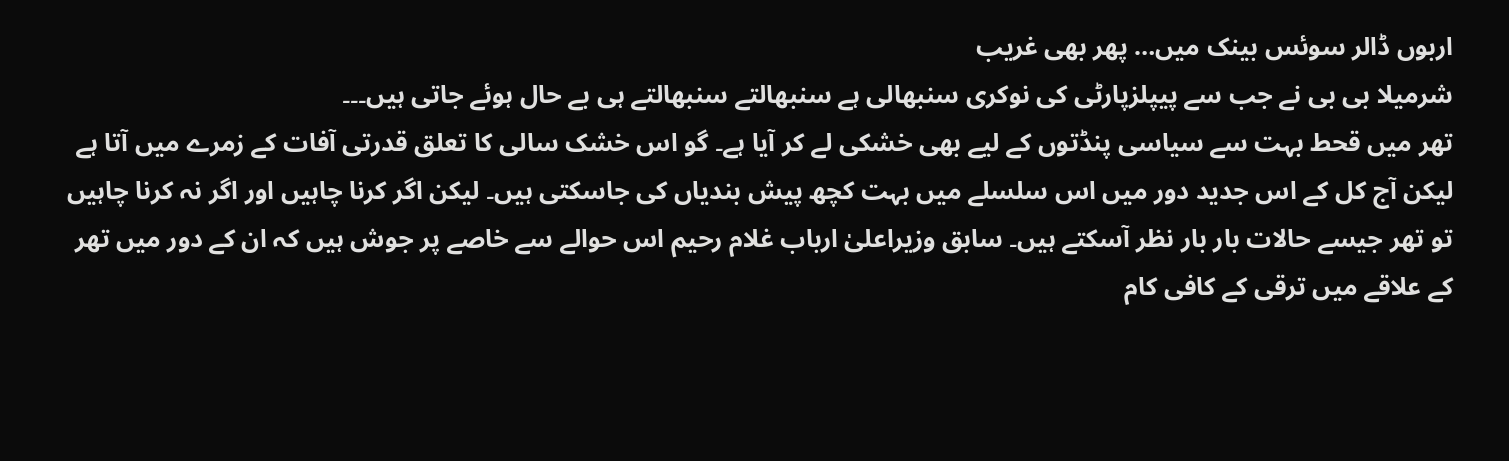اربوں ڈالر سوئس بینک میں… پھر بھی غریب
شرمیلا بی بی نے جب سے پیپلزپارٹی کی نوکری سنبھالی ہے سنبھالتے سنبھالتے ہی بے حال ہوئے جاتی ہیں۔۔۔
تھر میں قحط بہت سے سیاسی پنڈتوں کے لیے بھی خشکی لے کر آیا ہے۔ گو اس خشک سالی کا تعلق قدرتی آفات کے زمرے میں آتا ہے لیکن آج کل کے اس جدید دور میں اس سلسلے میں بہت کچھ پیش بندیاں کی جاسکتی ہیں۔ لیکن اگر کرنا چاہیں اور اگر نہ کرنا چاہیں تو تھر جیسے حالات بار بار نظر آسکتے ہیں۔ سابق وزیراعلیٰ ارباب غلام رحیم اس حوالے سے خاصے پر جوش ہیں کہ ان کے دور میں تھر کے علاقے میں ترقی کے کافی کام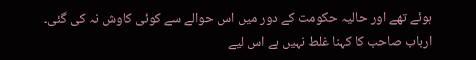ہوئے تھے اور حالیہ حکومت کے دور میں اس حوالے سے کوئی کاوش نہ کی گئی۔ ارباب صاحب کا کہنا غلط نہیں ہے اس لیے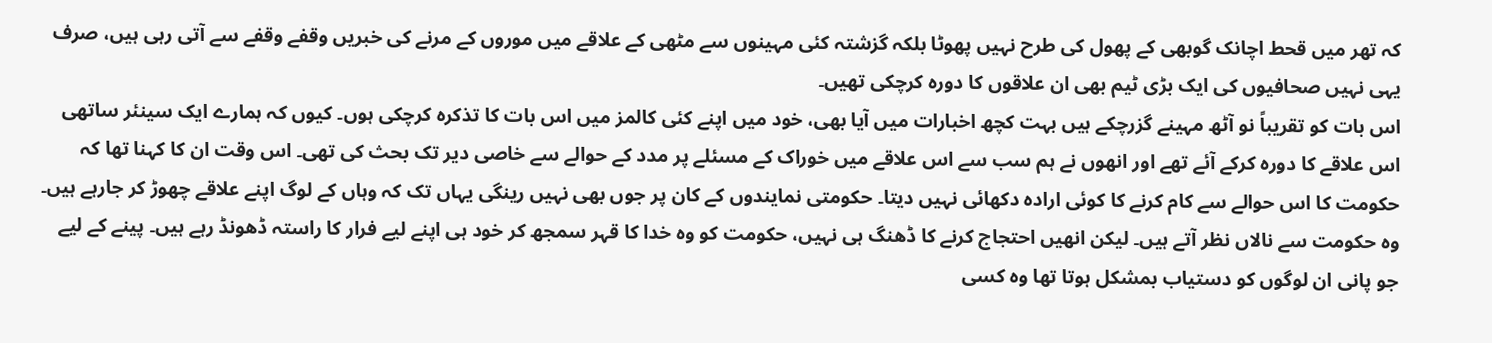کہ تھر میں قحط اچانک گوبھی کے پھول کی طرح نہیں پھوٹا بلکہ گزشتہ کئی مہینوں سے مٹھی کے علاقے میں موروں کے مرنے کی خبریں وقفے وقفے سے آتی رہی ہیں، صرف یہی نہیں صحافیوں کی ایک بڑی ٹیم بھی ان علاقوں کا دورہ کرچکی تھیں۔
اس بات کو تقریباً نو آٹھ مہینے گزرچکے ہیں بہت کچھ اخبارات میں آیا بھی، خود میں اپنے کئی کالمز میں اس بات کا تذکرہ کرچکی ہوں۔ کیوں کہ ہمارے ایک سینئر ساتھی اس علاقے کا دورہ کرکے آئے تھے اور انھوں نے ہم سب سے اس علاقے میں خوراک کے مسئلے پر مدد کے حوالے سے خاصی دیر تک بحث کی تھی۔ اس وقت ان کا کہنا تھا کہ حکومت کا اس حوالے سے کام کرنے کا کوئی ارادہ دکھائی نہیں دیتا۔ حکومتی نمایندوں کے کان پر جوں بھی نہیں رینگی یہاں تک کہ وہاں کے لوگ اپنے علاقے چھوڑ کر جارہے ہیں۔ وہ حکومت سے نالاں نظر آتے ہیں۔ لیکن انھیں احتجاج کرنے کا ڈھنگ ہی نہیں، حکومت کو وہ خدا کا قہر سمجھ کر خود ہی اپنے لیے فرار کا راستہ ڈھونڈ رہے ہیں۔ پینے کے لیے جو پانی ان لوگوں کو دستیاب بمشکل ہوتا تھا وہ کسی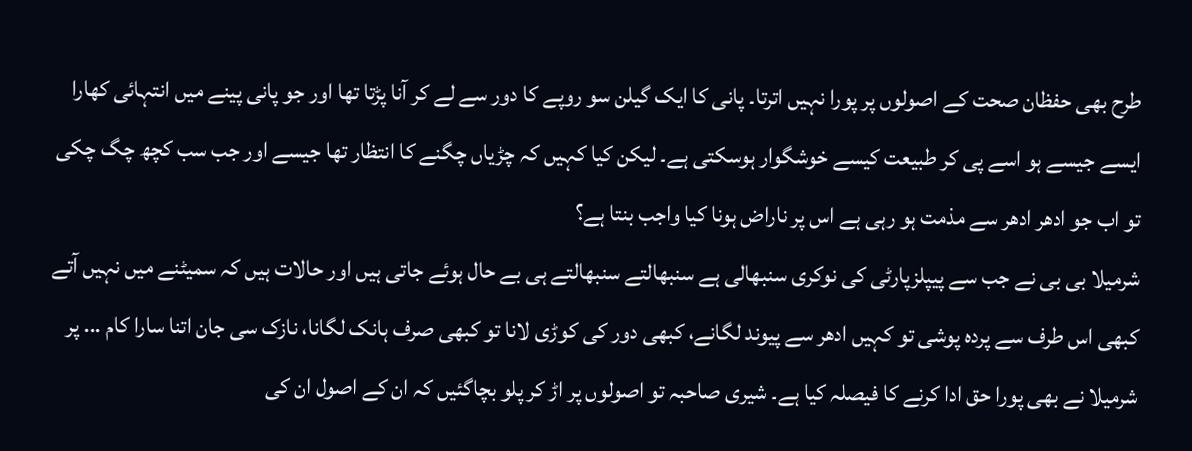طرح بھی حفظان صحت کے اصولوں پر پورا نہیں اترتا۔ پانی کا ایک گیلن سو روپے کا دور سے لے کر آنا پڑتا تھا اور جو پانی پینے میں انتہائی کھارا ایسے جیسے ہو اسے پی کر طبیعت کیسے خوشگوار ہوسکتی ہے۔ لیکن کیا کہیں کہ چڑیاں چگنے کا انتظار تھا جیسے اور جب سب کچھ چگ چکی تو اب جو ادھر ادھر سے مذمت ہو رہی ہے اس پر ناراض ہونا کیا واجب بنتا ہے؟
شرمیلا بی بی نے جب سے پیپلزپارٹی کی نوکری سنبھالی ہے سنبھالتے سنبھالتے ہی بے حال ہوئے جاتی ہیں اور حالات ہیں کہ سمیٹنے میں نہیں آتے کبھی اس طرف سے پردہ پوشی تو کہیں ادھر سے پیوند لگانے، کبھی دور کی کوڑی لانا تو کبھی صرف ہانک لگانا، نازک سی جان اتنا سارا کام ... پر شرمیلا نے بھی پورا حق ادا کرنے کا فیصلہ کیا ہے۔ شیری صاحبہ تو اصولوں پر اڑ کر پلو بچاگئیں کہ ان کے اصول ان کی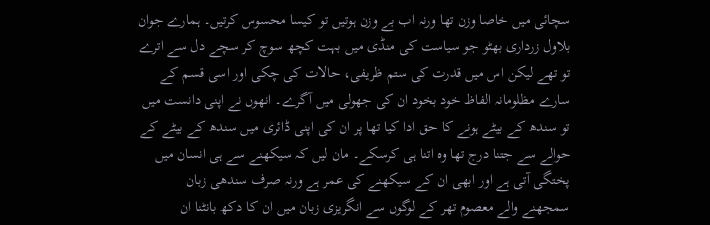سچائی میں خاصا وزن تھا ورنہ اب بے وزن ہوتیں تو کیسا محسوس کرتیں۔ ہمارے جوان بلاول زرداری بھٹو جو سیاست کی منڈی میں بہت کچھ سوچ کر سچے دل سے اترے تو تھے لیکن اس میں قدرت کی ستم ظریفی، حالات کی چکی اور اسی قسم کے سارے مظلومانہ الفاظ خود بخود ان کی جھولی میں آگرے۔ انھوں نے اپنی دانست میں تو سندھ کے بیٹے ہونے کا حق ادا کیا تھا پر ان کی اپنی ڈائری میں سندھ کے بیٹے کے حوالے سے جتنا درج تھا وہ اتنا ہی کرسکے۔ مان لیں کہ سیکھنے سے ہی انسان میں پختگی آتی ہے اور ابھی ان کے سیکھنے کی عمر ہے ورنہ صرف سندھی زبان سمجھنے والے معصوم تھر کے لوگوں سے انگریزی زبان میں ان کا دکھ بانٹنا ان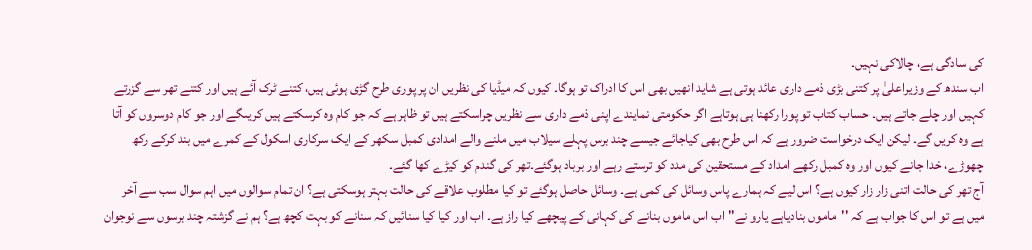کی سادگی ہے، چالاکی نہیں۔
اب سندھ کے وزیراعلیٰ پر کتنی بڑی ذمے داری عائد ہوتی ہے شاید انھیں بھی اس کا ادراک تو ہوگا۔ کیوں کہ میڈیا کی نظریں ان پر پوری طرح گڑی ہوئی ہیں، کتنے ٹرک آئے ہیں اور کتنے تھر سے گزرتے کہیں اور چلے جاتے ہیں۔ حساب کتاب تو پورا رکھنا ہی ہوتاہے اگر حکومتی نمایندے اپنی ذمے داری سے نظریں چراسکتے ہیں تو ظاہر ہے کہ جو کام وہ کرسکتے ہیں کریںگے اور جو کام دوسروں کو آتا ہے وہ کریں گے۔ لیکن ایک درخواست ضرور ہے کہ اس طرح بھی کیاجائے جیسے چند برس پہلے سیلاب میں ملنے والے امدادی کمبل سکھر کے ایک سرکاری اسکول کے کمرے میں بند کرکے رکھ چھوڑے، خدا جانے کیوں اور وہ کمبل رکھے امداد کے مستحقین کی مدد کو ترستے رہے اور برباد ہوگئے۔تھر کی گندم کو کیڑے کھا گئے۔
آج تھر کی حالت اتنی زار زار کیوں ہے؟ اس لیے کہ ہمارے پاس وسائل کی کمی ہے۔ وسائل حاصل ہوگئے تو کیا مطلوب علاقے کی حالت بہتر ہوسکتی ہے؟ ان تمام سوالوں میں اہم سوال سب سے آخر میں ہے تو اس کا جواب ہے کہ ''ماموں بنادیاہے یارو نے'' اب اس ماموں بنانے کی کہانی کے پیچھے کیا راز ہے۔ اب اور کیا کیا سنائیں کہ سنانے کو بہت کچھ ہے؟ ہم نے گزشتہ چند برسوں سے نوجوان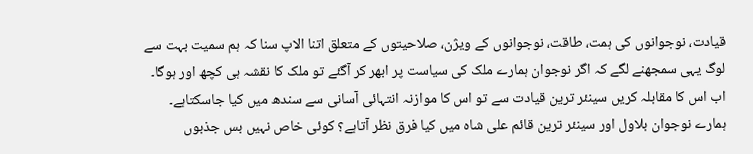قیادت، نوجوانوں کی ہمت، طاقت، نوجوانوں کے ویژن، صلاحیتوں کے متعلق اتنا الاپ سنا کہ ہم سمیت بہت سے لوگ یہی سمجھنے لگے کہ اگر نوجوان ہمارے ملک کی سیاست پر ابھر کر آگئے تو ملک کا نقشہ ہی کچھ اور ہوگا۔ اب اس کا مقابلہ کریں سینئر ترین قیادت سے تو اس کا موازنہ انتہائی آسانی سے سندھ میں کیا جاسکتاہے۔ ہمارے نوجوان بلاول اور سینئر ترین قائم علی شاہ میں کیا فرق نظر آتاہے؟ کوئی خاص نہیں بس جذبوں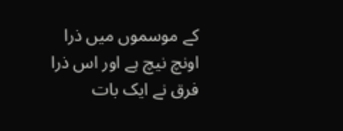کے موسموں میں ذرا اونچ نیچ ہے اور اس ذرا فرق نے ایک بات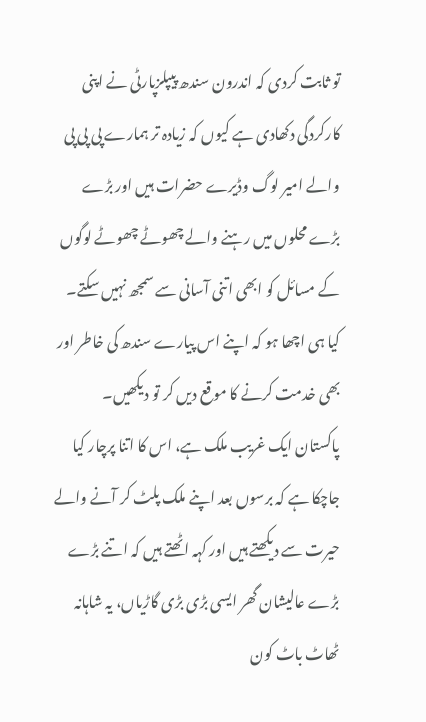تو ثابت کردی کہ اندرون سندھ پیپلزپارٹی نے اپنی کارکردگی دکھادی ہے کیوں کہ زیادہ تر ہمارے پی پی پی والے امیر لوگ وڈیرے حضرات ہیں اور بڑے بڑے محلوں میں رہنے والے چھوٹے چھوٹے لوگوں کے مسائل کو ابھی اتنی آسانی سے سمجھ نہیں سکتے۔ کیا ہی اچھا ہو کہ اپنے اس پیارے سندھ کی خاطر اور بھی خدمت کرنے کا موقع دیں کر تو دیکھیں۔
پاکستان ایک غریب ملک ہے، اس کا اتنا پرچار کیا جاچکا ہے کہ برسوں بعد اپنے ملک پلٹ کر آنے والے حیرت سے دیکھتے ہیں اور کہہ اٹھتے ہیں کہ اتنے بڑے بڑے عالیشان گھر ایسی بڑی بڑی گاڑیاں، یہ شاہانہ ٹھاٹ باٹ کون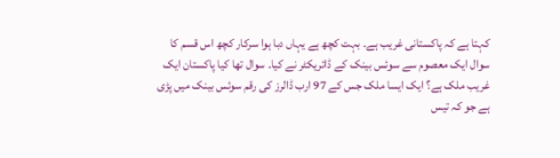کہتا ہے کہ پاکستانی غریب ہے۔ بہت کچھ ہے یہاں دبا ہوا سرکار کچھ اس قسم کا سوال ایک معصوم سے سوئس بینک کے ڈائریکٹر نے کیا۔ سوال تھا کیا پاکستان ایک غریب ملک ہے؟ ایک ایسا ملک جس کے 97 ارب ڈالرز کی رقم سوئس بینک میں پڑی ہے جو کہ تیس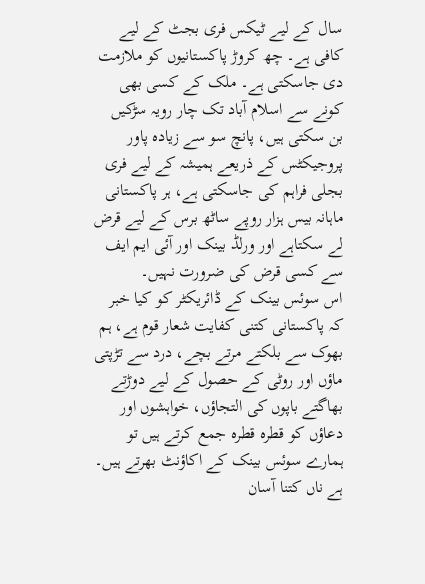سال کے لیے ٹیکس فری بجٹ کے لیے کافی ہے۔ چھ کروڑ پاکستانیوں کو ملازمت دی جاسکتی ہے۔ ملک کے کسی بھی کونے سے اسلام آباد تک چار رویہ سڑکیں بن سکتی ہیں، پانچ سو سے زیادہ پاور پروجیکٹس کے ذریعے ہمیشہ کے لیے فری بجلی فراہم کی جاسکتی ہے، ہر پاکستانی ماہانہ بیس ہزار روپے ساٹھ برس کے لیے قرض لے سکتاہے اور ورلڈ بینک اور آئی ایم ایف سے کسی قرض کی ضرورت نہیں۔
اس سوئس بینک کے ڈائریکٹر کو کیا خبر کہ پاکستانی کتنی کفایت شعار قوم ہے، ہم بھوک سے بلکتے مرتے بچے، درد سے تڑپتی ماؤں اور روٹی کے حصول کے لیے دوڑتے بھاگتے باپوں کی التجاؤں، خواہشوں اور دعاؤں کو قطرہ قطرہ جمع کرتے ہیں تو ہمارے سوئس بینک کے اکاؤنٹ بھرتے ہیں۔ ہے ناں کتنا آسان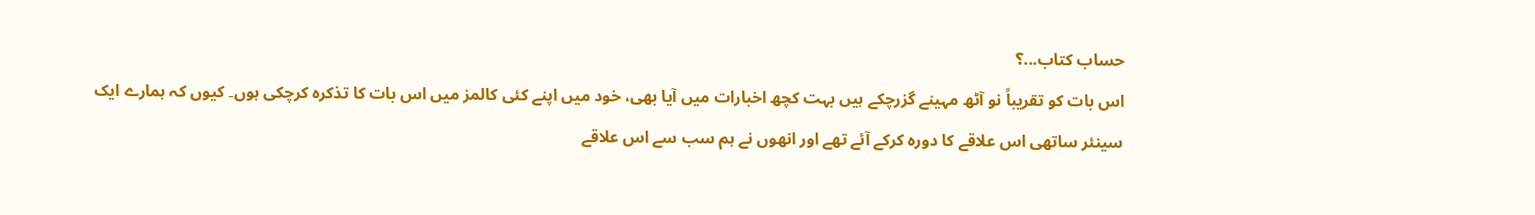حساب کتاب...؟
اس بات کو تقریباً نو آٹھ مہینے گزرچکے ہیں بہت کچھ اخبارات میں آیا بھی، خود میں اپنے کئی کالمز میں اس بات کا تذکرہ کرچکی ہوں۔ کیوں کہ ہمارے ایک سینئر ساتھی اس علاقے کا دورہ کرکے آئے تھے اور انھوں نے ہم سب سے اس علاقے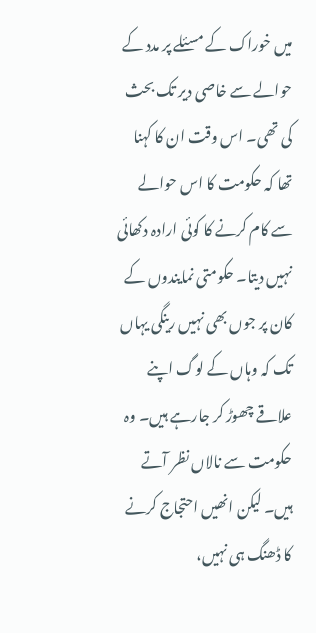میں خوراک کے مسئلے پر مدد کے حوالے سے خاصی دیر تک بحث کی تھی۔ اس وقت ان کا کہنا تھا کہ حکومت کا اس حوالے سے کام کرنے کا کوئی ارادہ دکھائی نہیں دیتا۔ حکومتی نمایندوں کے کان پر جوں بھی نہیں رینگی یہاں تک کہ وہاں کے لوگ اپنے علاقے چھوڑ کر جارہے ہیں۔ وہ حکومت سے نالاں نظر آتے ہیں۔ لیکن انھیں احتجاج کرنے کا ڈھنگ ہی نہیں،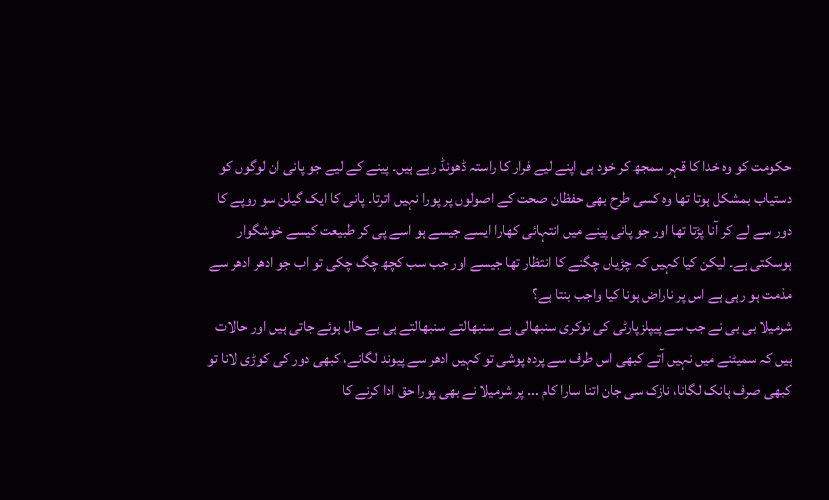حکومت کو وہ خدا کا قہر سمجھ کر خود ہی اپنے لیے فرار کا راستہ ڈھونڈ رہے ہیں۔ پینے کے لیے جو پانی ان لوگوں کو دستیاب بمشکل ہوتا تھا وہ کسی طرح بھی حفظان صحت کے اصولوں پر پورا نہیں اترتا۔ پانی کا ایک گیلن سو روپے کا دور سے لے کر آنا پڑتا تھا اور جو پانی پینے میں انتہائی کھارا ایسے جیسے ہو اسے پی کر طبیعت کیسے خوشگوار ہوسکتی ہے۔ لیکن کیا کہیں کہ چڑیاں چگنے کا انتظار تھا جیسے اور جب سب کچھ چگ چکی تو اب جو ادھر ادھر سے مذمت ہو رہی ہے اس پر ناراض ہونا کیا واجب بنتا ہے؟
شرمیلا بی بی نے جب سے پیپلزپارٹی کی نوکری سنبھالی ہے سنبھالتے سنبھالتے ہی بے حال ہوئے جاتی ہیں اور حالات ہیں کہ سمیٹنے میں نہیں آتے کبھی اس طرف سے پردہ پوشی تو کہیں ادھر سے پیوند لگانے، کبھی دور کی کوڑی لانا تو کبھی صرف ہانک لگانا، نازک سی جان اتنا سارا کام ... پر شرمیلا نے بھی پورا حق ادا کرنے کا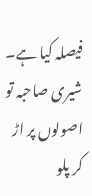فیصلہ کیا ہے۔ شیری صاحبہ تو اصولوں پر اڑ کر پلو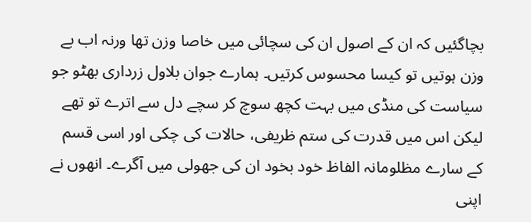بچاگئیں کہ ان کے اصول ان کی سچائی میں خاصا وزن تھا ورنہ اب بے وزن ہوتیں تو کیسا محسوس کرتیں۔ ہمارے جوان بلاول زرداری بھٹو جو سیاست کی منڈی میں بہت کچھ سوچ کر سچے دل سے اترے تو تھے لیکن اس میں قدرت کی ستم ظریفی، حالات کی چکی اور اسی قسم کے سارے مظلومانہ الفاظ خود بخود ان کی جھولی میں آگرے۔ انھوں نے اپنی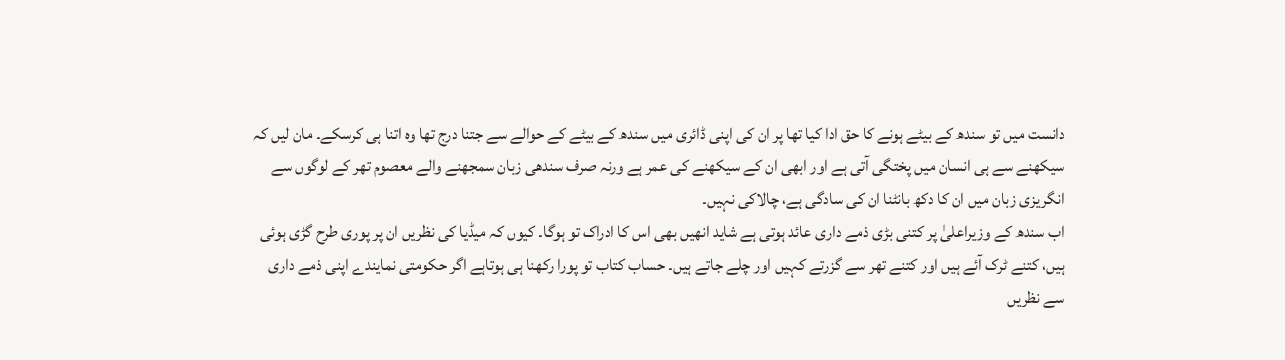دانست میں تو سندھ کے بیٹے ہونے کا حق ادا کیا تھا پر ان کی اپنی ڈائری میں سندھ کے بیٹے کے حوالے سے جتنا درج تھا وہ اتنا ہی کرسکے۔ مان لیں کہ سیکھنے سے ہی انسان میں پختگی آتی ہے اور ابھی ان کے سیکھنے کی عمر ہے ورنہ صرف سندھی زبان سمجھنے والے معصوم تھر کے لوگوں سے انگریزی زبان میں ان کا دکھ بانٹنا ان کی سادگی ہے، چالاکی نہیں۔
اب سندھ کے وزیراعلیٰ پر کتنی بڑی ذمے داری عائد ہوتی ہے شاید انھیں بھی اس کا ادراک تو ہوگا۔ کیوں کہ میڈیا کی نظریں ان پر پوری طرح گڑی ہوئی ہیں، کتنے ٹرک آئے ہیں اور کتنے تھر سے گزرتے کہیں اور چلے جاتے ہیں۔ حساب کتاب تو پورا رکھنا ہی ہوتاہے اگر حکومتی نمایندے اپنی ذمے داری سے نظریں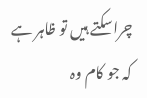چراسکتے ہیں تو ظاہر ہے کہ جو کام وہ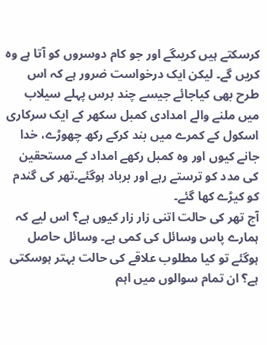کرسکتے ہیں کریںگے اور جو کام دوسروں کو آتا ہے وہ کریں گے۔ لیکن ایک درخواست ضرور ہے کہ اس طرح بھی کیاجائے جیسے چند برس پہلے سیلاب میں ملنے والے امدادی کمبل سکھر کے ایک سرکاری اسکول کے کمرے میں بند کرکے رکھ چھوڑے، خدا جانے کیوں اور وہ کمبل رکھے امداد کے مستحقین کی مدد کو ترستے رہے اور برباد ہوگئے۔تھر کی گندم کو کیڑے کھا گئے۔
آج تھر کی حالت اتنی زار زار کیوں ہے؟ اس لیے کہ ہمارے پاس وسائل کی کمی ہے۔ وسائل حاصل ہوگئے تو کیا مطلوب علاقے کی حالت بہتر ہوسکتی ہے؟ ان تمام سوالوں میں اہم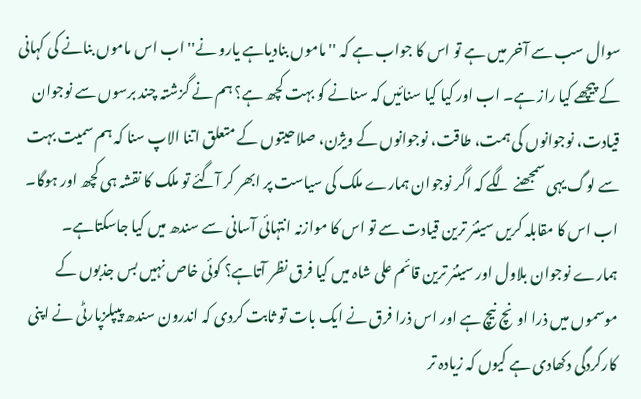سوال سب سے آخر میں ہے تو اس کا جواب ہے کہ ''ماموں بنادیاہے یارو نے'' اب اس ماموں بنانے کی کہانی کے پیچھے کیا راز ہے۔ اب اور کیا کیا سنائیں کہ سنانے کو بہت کچھ ہے؟ ہم نے گزشتہ چند برسوں سے نوجوان قیادت، نوجوانوں کی ہمت، طاقت، نوجوانوں کے ویژن، صلاحیتوں کے متعلق اتنا الاپ سنا کہ ہم سمیت بہت سے لوگ یہی سمجھنے لگے کہ اگر نوجوان ہمارے ملک کی سیاست پر ابھر کر آگئے تو ملک کا نقشہ ہی کچھ اور ہوگا۔ اب اس کا مقابلہ کریں سینئر ترین قیادت سے تو اس کا موازنہ انتہائی آسانی سے سندھ میں کیا جاسکتاہے۔ ہمارے نوجوان بلاول اور سینئر ترین قائم علی شاہ میں کیا فرق نظر آتاہے؟ کوئی خاص نہیں بس جذبوں کے موسموں میں ذرا اونچ نیچ ہے اور اس ذرا فرق نے ایک بات تو ثابت کردی کہ اندرون سندھ پیپلزپارٹی نے اپنی کارکردگی دکھادی ہے کیوں کہ زیادہ تر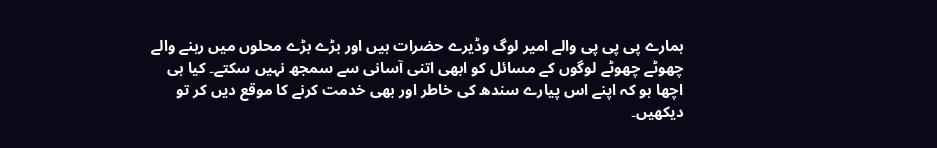ہمارے پی پی پی والے امیر لوگ وڈیرے حضرات ہیں اور بڑے بڑے محلوں میں رہنے والے چھوٹے چھوٹے لوگوں کے مسائل کو ابھی اتنی آسانی سے سمجھ نہیں سکتے۔ کیا ہی اچھا ہو کہ اپنے اس پیارے سندھ کی خاطر اور بھی خدمت کرنے کا موقع دیں کر تو دیکھیں۔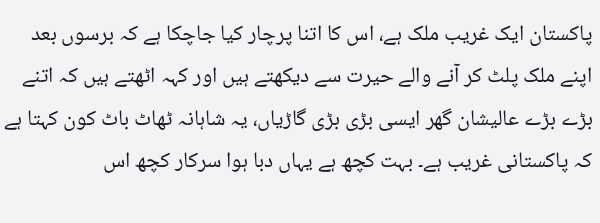پاکستان ایک غریب ملک ہے، اس کا اتنا پرچار کیا جاچکا ہے کہ برسوں بعد اپنے ملک پلٹ کر آنے والے حیرت سے دیکھتے ہیں اور کہہ اٹھتے ہیں کہ اتنے بڑے بڑے عالیشان گھر ایسی بڑی بڑی گاڑیاں، یہ شاہانہ ٹھاٹ باٹ کون کہتا ہے کہ پاکستانی غریب ہے۔ بہت کچھ ہے یہاں دبا ہوا سرکار کچھ اس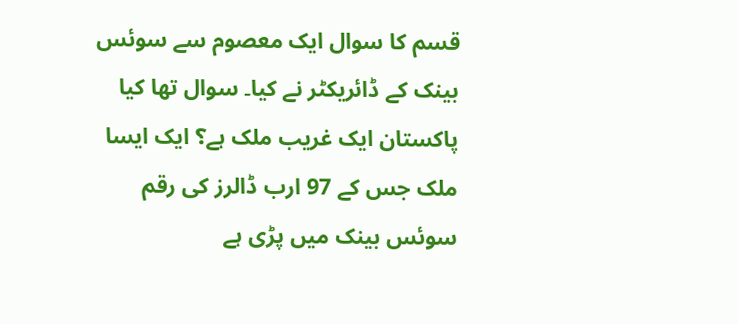قسم کا سوال ایک معصوم سے سوئس بینک کے ڈائریکٹر نے کیا۔ سوال تھا کیا پاکستان ایک غریب ملک ہے؟ ایک ایسا ملک جس کے 97 ارب ڈالرز کی رقم سوئس بینک میں پڑی ہے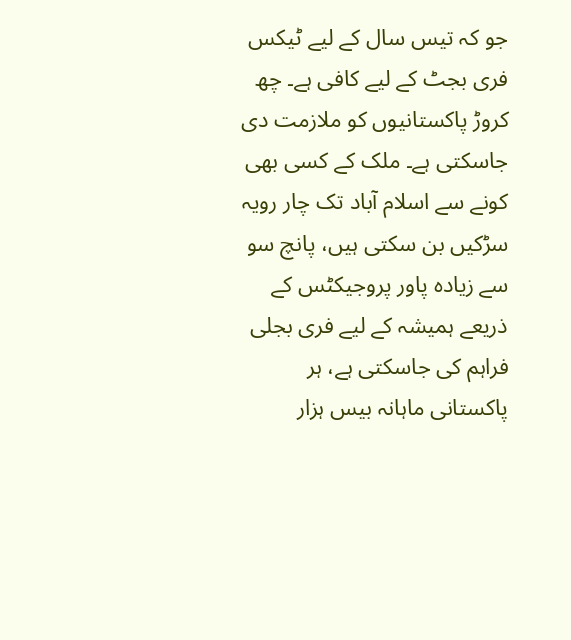جو کہ تیس سال کے لیے ٹیکس فری بجٹ کے لیے کافی ہے۔ چھ کروڑ پاکستانیوں کو ملازمت دی جاسکتی ہے۔ ملک کے کسی بھی کونے سے اسلام آباد تک چار رویہ سڑکیں بن سکتی ہیں، پانچ سو سے زیادہ پاور پروجیکٹس کے ذریعے ہمیشہ کے لیے فری بجلی فراہم کی جاسکتی ہے، ہر پاکستانی ماہانہ بیس ہزار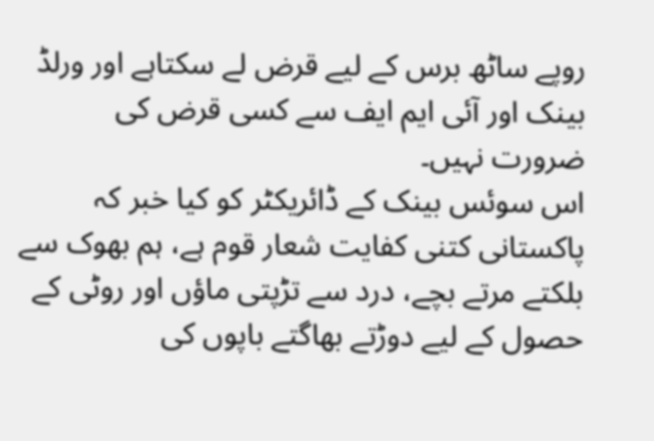روپے ساٹھ برس کے لیے قرض لے سکتاہے اور ورلڈ بینک اور آئی ایم ایف سے کسی قرض کی ضرورت نہیں۔
اس سوئس بینک کے ڈائریکٹر کو کیا خبر کہ پاکستانی کتنی کفایت شعار قوم ہے، ہم بھوک سے بلکتے مرتے بچے، درد سے تڑپتی ماؤں اور روٹی کے حصول کے لیے دوڑتے بھاگتے باپوں کی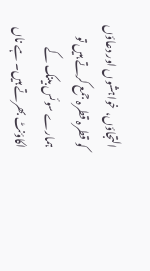التجاؤں، خواہشوں اور دعاؤں کو قطرہ قطرہ جمع کرتے ہیں تو ہمارے سوئس بینک کے اکاؤنٹ بھرتے ہیں۔ ہے ناں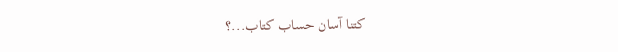کتنا آسان حساب کتاب...؟